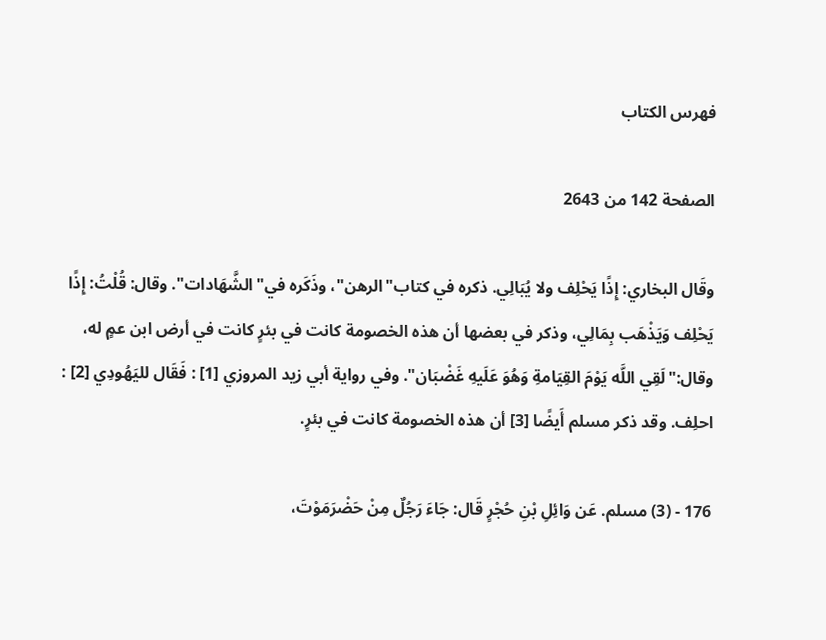فهرس الكتاب

الصفحة 142 من 2643

وقَال البخاري: إِذًا يَحْلِف ولا يُبَالِي. ذكره في كتاب"الرهن"، وذَكَره في"الشَّهَادات". وقال: قُلْتُ: إِذًا يَحْلِف وَيَذْهَب بِمَالِي، وذكر في بعضها أن هذه الخصومة كانت في بئرٍ كانت في أرض ابن عمٍ له، وقال:"لَقِي اللَّه يَوْمَ القِيَامةِ وَهُوَ عَلَيهِ غَضْبَان". وفي رواية أبي زيد المروزي [1] : فَقَال لليَهُودِي [2] : احلِف. وقد ذكر مسلم أَيضًا [3] أن هذه الخصومة كانت في بئرٍ.

176 - (3) مسلم. عَن وَائِلِ بْنِ حُجْرٍ قَال: جَاءَ رَجُلٌ مِنْ حَضْرَمَوْتَ،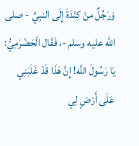وَرَجُلٌ منْ كِنْدَةَ إِلَى النبِيِّ - صلى الله عليه وسلم -، فَقَال الْحَضْرَمِيُّ: يَا رَسُولَ اللَّه! إِنَّ هَذَا قَدْ غَلَبَنِي عَلَى أَرْضٍ لِي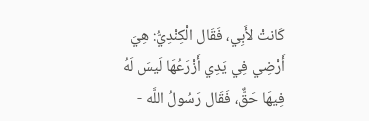كَانتْ لأَبِي، فَقَال الْكِنْدِيُّ: هِيَ أَرْضِي فِي يَدِي أَزْرَعُهَا لَيسَ لَهُ فِيهَا حَقٌّ، فَقَال رَسُولُ اللَّه -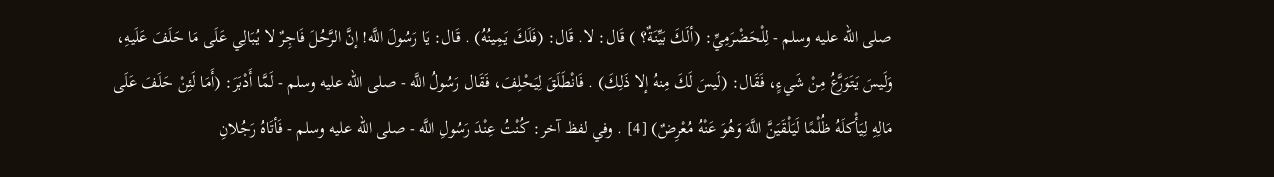صلى الله عليه وسلم - لِلْحَضْرَمِيِّ: (ألَكَ بَيِّنَةٌ؟ ) قَال: لا. قَال: (فَلَكَ يَمِينُهُ) . قَال: يَا رَسُولَ اللَّه! إنَّ الرَّحُلَ فَاجِرٌ لا يُبَالِي عَلَى مَا حَلَفَ عَلَيهِ، وَلَيسَ يَتَوَرَّعُ مِنْ شَيءٍ، فَقَال: (لَيسَ لَكَ مِنهُ إلا ذَلِكَ) . فَانْطَلَقَ لِيَحْلِفَ، فَقَال رَسُولُ اللَّه - صلى الله عليه وسلم - لَمَّا أَدْبَرَ: (أَمَا لَئِنْ حَلَفَ عَلَى مَالِهِ لِيَأْكلَهُ ظُلْمًا لَيَلْقَيَنَّ اللَّهَ وَهُوَ عَنْهُ مُعْرِضٌ) [4] . وفي لفظ آخر: كُنْتُ عِنْدَ رَسُولِ اللَّه - صلى الله عليه وسلم - فَأتَاهُ رَجُلانِ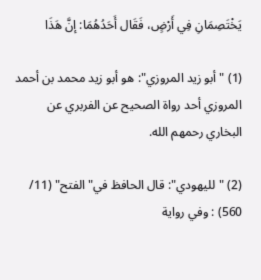يَخْتَصِمَانِ فِي أَرْضٍ، فَقَال أَحَدُهُمَا: إنَّ هَذَا

(1) "أبو زيد المروزي": هو أبو زيد محمد بن أحمد المروزي أحد رواة الصحيح عن الفربري عن البخاري رحمهم الله.

(2) "لليهودي": قال الحافظ في"الفتح" (11/ 560) : وفي رواية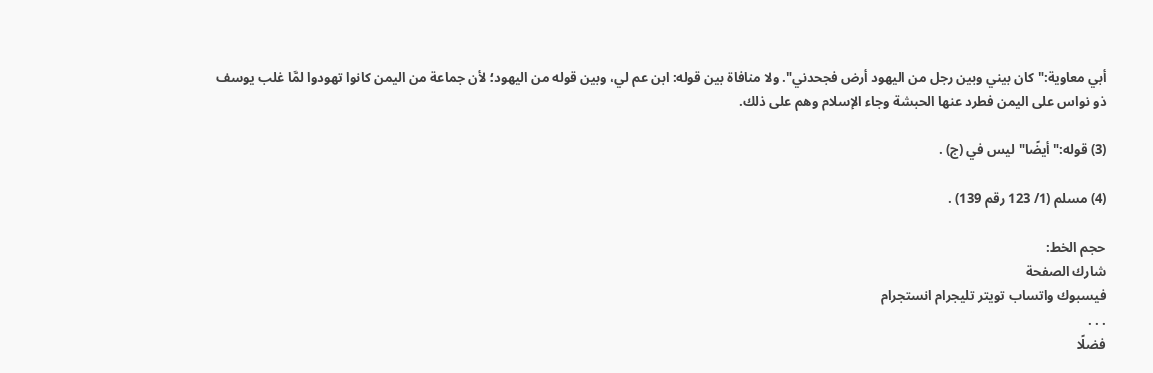أبي معاوية:"كان بيني وبين رجل من اليهود أرض فجحدني". ولا منافاة بين قوله: ابن عم لي، وبين قوله من اليهود؛ لأن جماعة من اليمن كانوا تهودوا لمَّا غلب يوسف ذو نواس على اليمن فطرد عنها الحبشة وجاء الإسلام وهم على ذلك.

(3) قوله:"أيضًا"ليس في (ج) .

(4) مسلم (1/ 123 رقم 139) .

حجم الخط:
شارك الصفحة
فيسبوك واتساب تويتر تليجرام انستجرام
. . .
فضلًا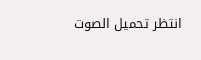انتظر تحميل الصوت